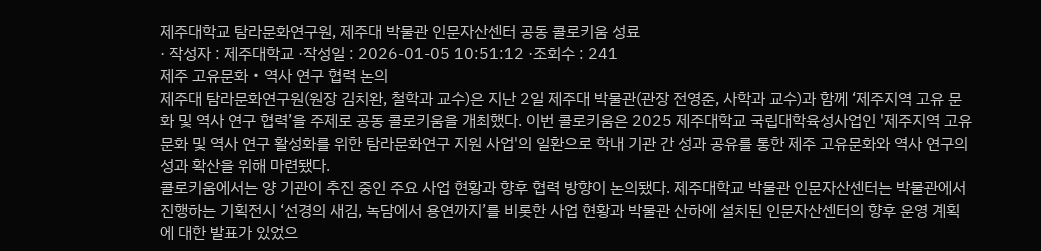제주대학교 탐라문화연구원, 제주대 박물관 인문자산센터 공동 콜로키움 성료
· 작성자 : 제주대학교 ·작성일 : 2026-01-05 10:51:12 ·조회수 : 241
제주 고유문화‧역사 연구 협력 논의
제주대 탐라문화연구원(원장 김치완, 철학과 교수)은 지난 2일 제주대 박물관(관장 전영준, 사학과 교수)과 함께 ‘제주지역 고유 문화 및 역사 연구 협력’을 주제로 공동 콜로키움을 개최했다. 이번 콜로키움은 2025 제주대학교 국립대학육성사업인 '제주지역 고유 문화 및 역사 연구 활성화를 위한 탐라문화연구 지원 사업'의 일환으로 학내 기관 간 성과 공유를 통한 제주 고유문화와 역사 연구의 성과 확산을 위해 마련됐다.
콜로키움에서는 양 기관이 추진 중인 주요 사업 현황과 향후 협력 방향이 논의됐다. 제주대학교 박물관 인문자산센터는 박물관에서 진행하는 기획전시 ‘선경의 새김, 녹담에서 용연까지’를 비롯한 사업 현황과 박물관 산하에 설치된 인문자산센터의 향후 운영 계획에 대한 발표가 있었으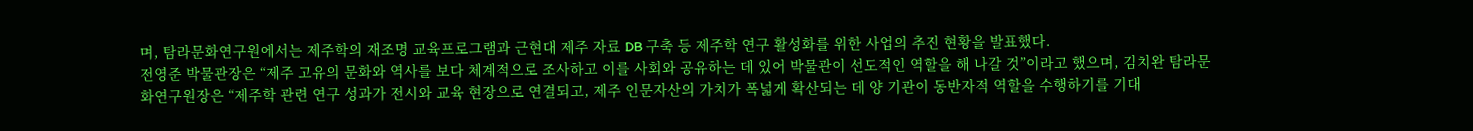며, 탐라문화연구원에서는 제주학의 재조명 교육프로그램과 근현대 제주 자료 DB 구축 등 제주학 연구 활성화를 위한 사업의 추진 현황을 발표했다.
전영준 박물관장은 “제주 고유의 문화와 역사를 보다 체계적으로 조사하고 이를 사회와 공유하는 데 있어 박물관이 선도적인 역할을 해 나갈 것”이라고 했으며, 김치완 탐라문화연구원장은 “제주학 관련 연구 성과가 전시와 교육 현장으로 연결되고, 제주 인문자산의 가치가 폭넓게 확산되는 데 양 기관이 동반자적 역할을 수행하기를 기대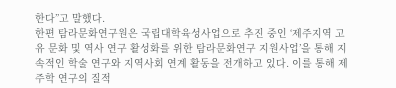한다”고 말했다.
한편 탐라문화연구원은 국립대학육성사업으로 추진 중인 ‘제주지역 고유 문화 및 역사 연구 활성화를 위한 탐라문화연구 지원사업’을 통해 지속적인 학술 연구와 지역사회 연계 활동을 전개하고 있다. 이를 통해 제주학 연구의 질적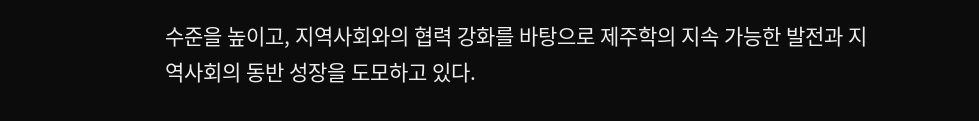수준을 높이고, 지역사회와의 협력 강화를 바탕으로 제주학의 지속 가능한 발전과 지역사회의 동반 성장을 도모하고 있다.